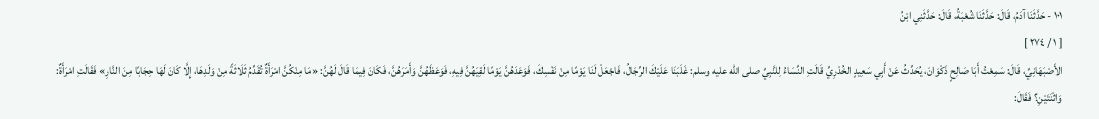١٠١ - حَدَّثَنَا آدَمُ، قَالَ: حَدَّثَنَا شُعْبَةُ، قَالَ: حَدَّثَنِي ابْنُ
[ ١ / ٢٧٤ ]
الأَصْبَهَانِيِّ، قَالَ: سَمِعْتُ أَبَا صَالِحٍ ذَكْوَانَ، يُحَدِّثُ عَنْ أَبِي سَعِيدٍ الخُدْرِيِّ قَالَتِ النِّسَاءُ لِلنَّبِيِّ صلى الله عليه وسلم: غَلَبَنَا عَلَيْكَ الرِّجَالُ، فَاجْعَلْ لَنَا يَوْمًا مِنْ نَفْسِكَ، فَوَعَدَهُنَّ يَوْمًا لَقِيَهُنَّ فِيهِ، فَوَعَظَهُنَّ وَأَمَرَهُنَّ، فَكَانَ فِيمَا قَالَ لَهُنَّ: «مَا مِنْكُنَّ امْرَأَةٌ تُقَدِّمُ ثَلَاثَةً مِنْ وَلَدِهَا، إِلَّا كَانَ لَهَا حِجَابًا مِنَ النَّارِ» فَقَالَتِ امْرَأَةٌ: وَاثْنَتَيْنِ؟ فَقَالَ: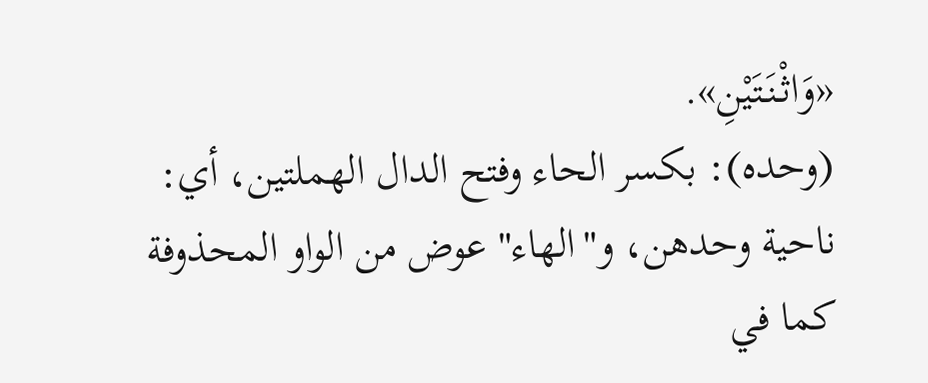«وَاثْنَتَيْنِ».
(وحده): بكسر الحاء وفتح الدال الهملتين، أي: ناحية وحدهن، و"الهاء" عوض من الواو المحذوفة كما في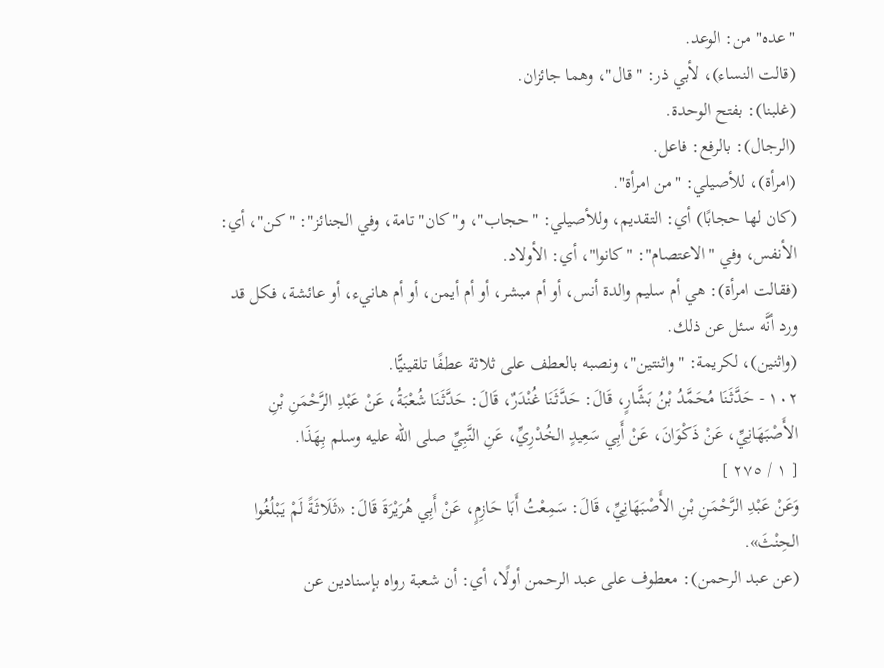"عده" من: الوعد.
(قالت النساء)، لأبي ذر: "قال"، وهما جائزان.
(غلبنا): بفتح الوحدة.
(الرجال): بالرفع: فاعل.
(امرأة)، للأصيلي: "من امرأة".
(كان لها حجابًا) أي: التقديم، وللأصيلي: "حجاب"، و"كان" تامة، وفي الجنائز": "كن"، أي: الأنفس، وفي "الاعتصام": "كانوا"، أي: الأولاد.
(فقالت امرأة): هي أم سليم والدة أنس، أو أم مبشر، أو أم أيمن، أو أم هانيء، أو عائشة، فكل قد ورد أنَّه سئل عن ذلك.
(واثنين)، لكريمة: "واثنتين"، ونصبه بالعطف على ثلاثة عطفًا تلقينيًّا.
١٠٢ - حَدَّثَنَا مُحَمَّدُ بْنُ بَشَّارٍ، قَالَ: حَدَّثَنَا غُنْدَرٌ، قَالَ: حَدَّثَنَا شُعْبَةُ، عَنْ عَبْدِ الرَّحْمَنِ بْنِ الأَصْبَهَانِيِّ، عَنْ ذَكْوَانَ، عَنْ أَبِي سَعِيدٍ الخُدْرِيِّ، عَنِ النَّبِيِّ صلى الله عليه وسلم بِهَذَا.
[ ١ / ٢٧٥ ]
وَعَنْ عَبْدِ الرَّحْمَنِ بْنِ الأَصْبَهَانِيِّ، قَالَ: سَمِعْتُ أَبَا حَازِمٍ، عَنْ أَبِي هُرَيْرَةَ قَالَ: «ثَلَاثَةً لَمْ يَبْلُغُوا الحِنْثَ».
(عن عبد الرحمن): معطوف على عبد الرحمن أولًا، أي: أن شعبة رواه بإسنادين عن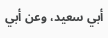أبي سعيد، وعن أبي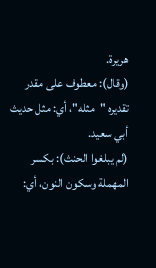هريرة.
(وقال): معطوف على مقدر تقديره "مثله"، أي: مثل حديث أبي سعيد.
(لم يبلغوا الحنث): بكسر المهملة وسكون النون، أي: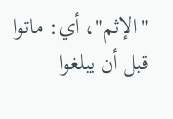"الإثم"، أي: ماتوا قبل أن يبلغوا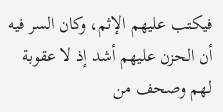فيكتب عليهم الإثم، وكان السر فيه أن الحزن عليهم أشد إذ لا عقوبة لهم وصحف من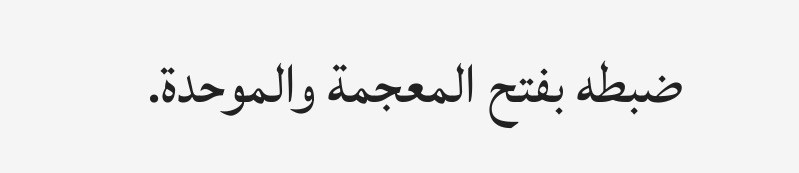ضبطه بفتح المعجمة والموحدة.